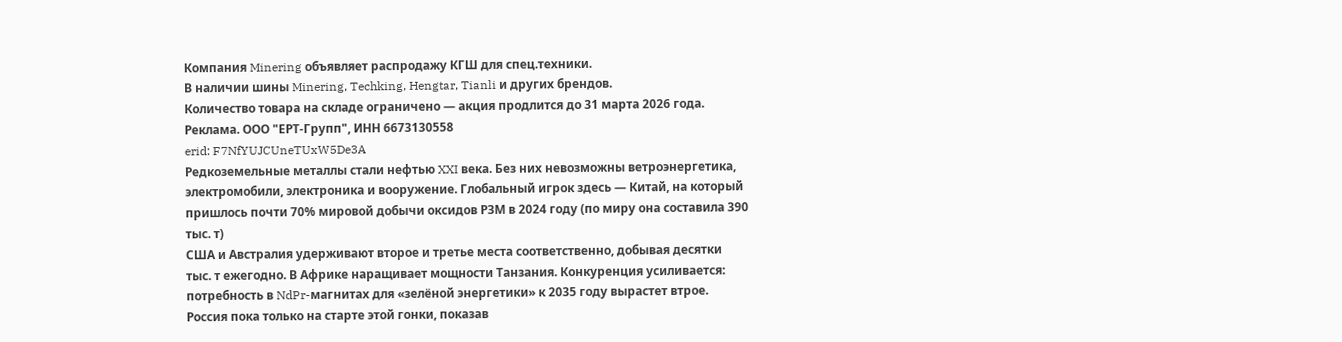Компания Minering объявляет распродажу КГШ для спец.техники.
В наличии шины Minering, Techking, Hengtar, Tianli и других брендов.
Количество товара на складе ограничено — акция продлится до 31 марта 2026 года.
Реклама. ООО "ЕРТ-Групп", ИНН 6673130558
erid: F7NfYUJCUneTUxW5De3A
Редкоземельные металлы стали нефтью XXI века. Без них невозможны ветроэнергетика, электромобили, электроника и вооружение. Глобальный игрок здесь — Китай, на который пришлось почти 70% мировой добычи оксидов РЗМ в 2024 году (по миру она составила 390 тыс. т)
США и Австралия удерживают второе и третье места соответственно, добывая десятки тыс. т ежегодно. В Африке наращивает мощности Танзания. Конкуренция усиливается: потребность в NdPr-магнитах для «зелёной энергетики» к 2035 году вырастет втрое.
Россия пока только на старте этой гонки, показав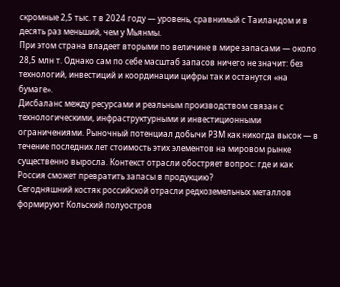скромные 2,5 тыс. т в 2024 году — уровень, сравнимый с Таиландом и в десять раз меньший, чем у Мьянмы.
При этом страна владеет вторыми по величине в мире запасами — около 28,5 млн т. Однако сам по себе масштаб запасов ничего не значит: без технологий, инвестиций и координации цифры так и останутся «на бумаге».
Дисбаланс между ресурсами и реальным производством связан с технологическими, инфраструктурными и инвестиционными ограничениями. Рыночный потенциал добычи РЗМ как никогда высок — в течение последних лет стоимость этих элементов на мировом рынке существенно выросла. Контекст отрасли обостряет вопрос: где и как Россия сможет превратить запасы в продукцию?
Сегодняшний костяк российской отрасли редкоземельных металлов формируют Кольский полуостров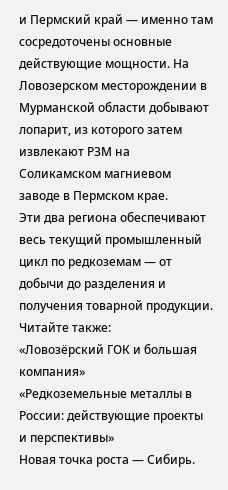и Пермский край — именно там сосредоточены основные действующие мощности. На Ловозерском месторождении в Мурманской области добывают лопарит, из которого затем извлекают РЗМ на Соликамском магниевом заводе в Пермском крае.
Эти два региона обеспечивают весь текущий промышленный цикл по редкоземам — от добычи до разделения и получения товарной продукции.
Читайте также:
«Ловозёрский ГОК и большая компания»
«Редкоземельные металлы в России: действующие проекты и перспективы»
Новая точка роста — Сибирь.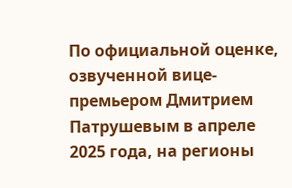По официальной оценке, озвученной вице-премьером Дмитрием Патрушевым в апреле 2025 года, на регионы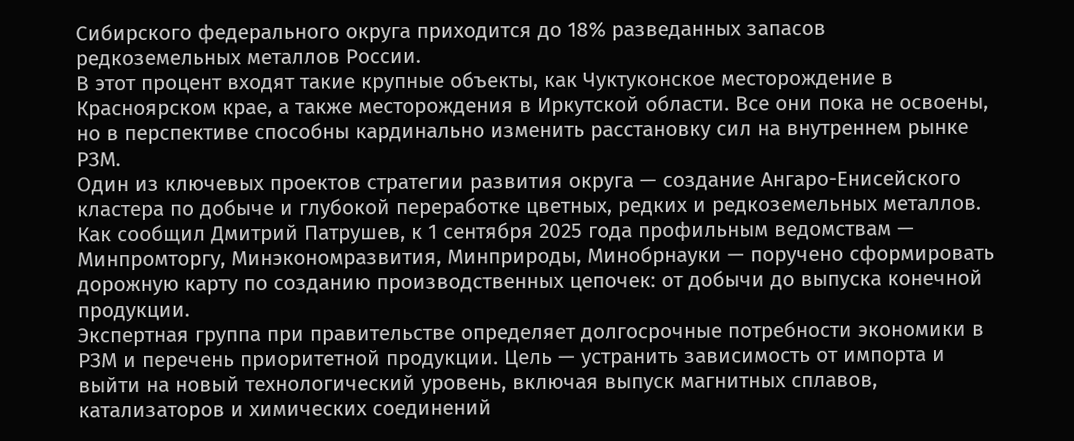Сибирского федерального округа приходится до 18% разведанных запасов редкоземельных металлов России.
В этот процент входят такие крупные объекты, как Чуктуконское месторождение в Красноярском крае, а также месторождения в Иркутской области. Все они пока не освоены, но в перспективе способны кардинально изменить расстановку сил на внутреннем рынке РЗМ.
Один из ключевых проектов стратегии развития округа — создание Ангаро-Енисейского кластера по добыче и глубокой переработке цветных, редких и редкоземельных металлов. Как сообщил Дмитрий Патрушев, к 1 сентября 2025 года профильным ведомствам — Минпромторгу, Минэкономразвития, Минприроды, Минобрнауки — поручено сформировать дорожную карту по созданию производственных цепочек: от добычи до выпуска конечной продукции.
Экспертная группа при правительстве определяет долгосрочные потребности экономики в РЗМ и перечень приоритетной продукции. Цель — устранить зависимость от импорта и выйти на новый технологический уровень, включая выпуск магнитных сплавов, катализаторов и химических соединений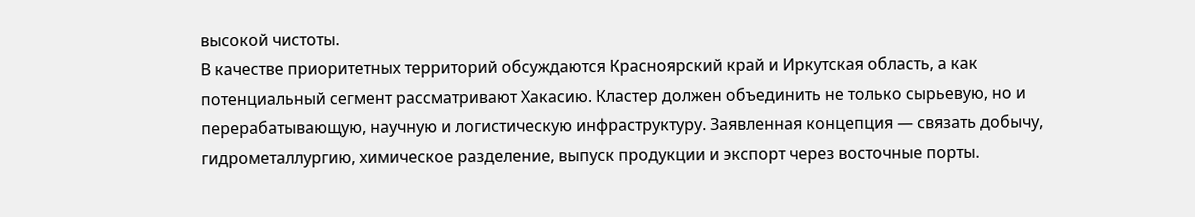высокой чистоты.
В качестве приоритетных территорий обсуждаются Красноярский край и Иркутская область, а как потенциальный сегмент рассматривают Хакасию. Кластер должен объединить не только сырьевую, но и перерабатывающую, научную и логистическую инфраструктуру. Заявленная концепция — связать добычу, гидрометаллургию, химическое разделение, выпуск продукции и экспорт через восточные порты.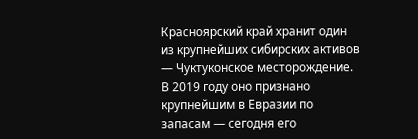Красноярский край хранит один из крупнейших сибирских активов — Чуктуконское месторождение. В 2019 году оно признано крупнейшим в Евразии по запасам — сегодня его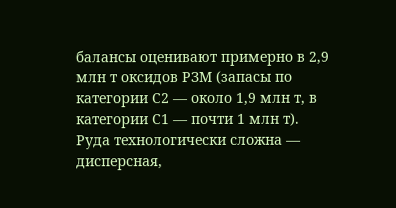балансы оценивают примерно в 2,9 млн т оксидов РЗМ (запасы по категории С2 — около 1,9 млн т, в категории С1 — почти 1 млн т).
Руда технологически сложна — дисперсная,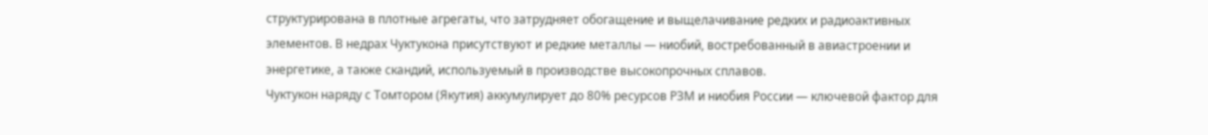структурирована в плотные агрегаты, что затрудняет обогащение и выщелачивание редких и радиоактивных элементов. В недрах Чуктукона присутствуют и редкие металлы — ниобий, востребованный в авиастроении и энергетике, а также скандий, используемый в производстве высокопрочных сплавов.
Чуктукон наряду с Томтором (Якутия) аккумулирует до 80% ресурсов РЗМ и ниобия России — ключевой фактор для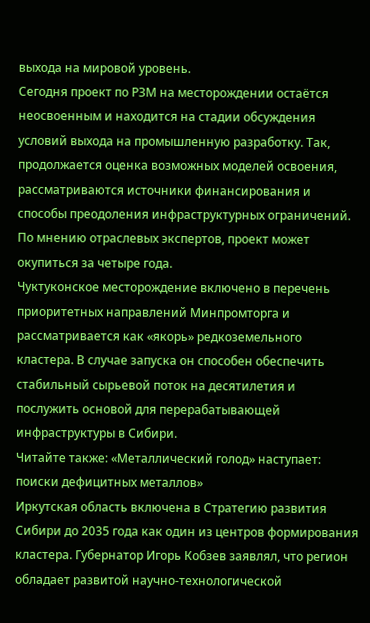выхода на мировой уровень.
Сегодня проект по РЗМ на месторождении остаётся неосвоенным и находится на стадии обсуждения условий выхода на промышленную разработку. Так, продолжается оценка возможных моделей освоения, рассматриваются источники финансирования и способы преодоления инфраструктурных ограничений. По мнению отраслевых экспертов, проект может окупиться за четыре года.
Чуктуконское месторождение включено в перечень приоритетных направлений Минпромторга и рассматривается как «якорь» редкоземельного кластера. В случае запуска он способен обеспечить стабильный сырьевой поток на десятилетия и послужить основой для перерабатывающей инфраструктуры в Сибири.
Читайте также: «Металлический голод» наступает: поиски дефицитных металлов»
Иркутская область включена в Стратегию развития Сибири до 2035 года как один из центров формирования кластера. Губернатор Игорь Кобзев заявлял, что регион обладает развитой научно-технологической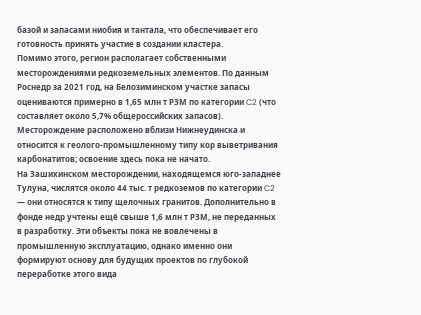базой и запасами ниобия и тантала, что обеспечивает его готовность принять участие в создании кластера.
Помимо этого, регион располагает собственными месторождениями редкоземельных элементов. По данным Роснедр за 2021 год, на Белозиминском участке запасы оцениваются примерно в 1,65 млн т РЗМ по категории C2 (что составляет около 5,7% общероссийских запасов). Месторождение расположено вблизи Нижнеудинска и относится к геолого-промышленному типу кор выветривания карбонатитов; освоение здесь пока не начато.
На Зашихинском месторождении, находящемся юго-западнее Тулуна, числятся около 44 тыс. т редкоземов по категории C2 — они относятся к типу щелочных гранитов. Дополнительно в фонде недр учтены ещё свыше 1,6 млн т РЗМ, не переданных в разработку. Эти объекты пока не вовлечены в промышленную эксплуатацию, однако именно они формируют основу для будущих проектов по глубокой переработке этого вида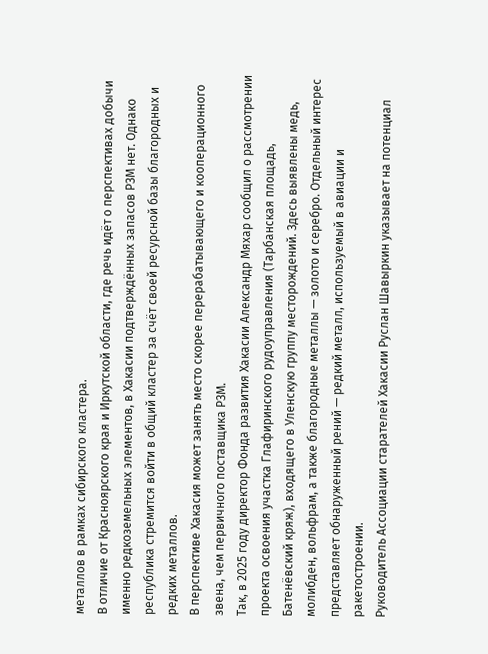металлов в рамках сибирского кластера.
В отличие от Красноярского края и Иркутской области, где речь идёт о перспективах добычи именно редкоземельных элементов, в Хакасии подтверждённых запасов РЗМ нет. Однако республика стремится войти в общий кластер за счёт своей ресурсной базы благородных и редких металлов.
В перспективе Хакасия может занять место скорее перерабатывающего и кооперационного звена, чем первичного поставщика РЗМ.
Так, в 2025 году директор Фонда развития Хакасии Александр Мяхар сообщил о рассмотрении проекта освоения участка Глафиринского рудоуправления (Тарбанская площадь, Батенёвский кряж), входящего в Уленскую группу месторождений. Здесь выявлены медь, молибден, вольфрам, а также благородные металлы — золото и серебро. Отдельный интерес представляет обнаруженный рений — редкий металл, используемый в авиации и ракетостроении.
Руководитель Ассоциации старателей Хакасии Руслан Шавыркин указывает на потенциал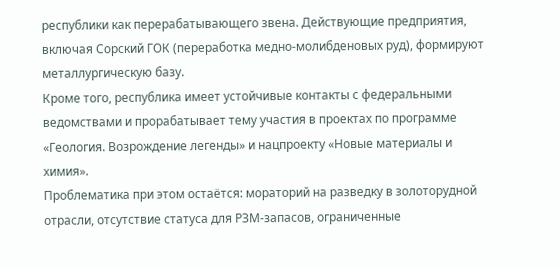республики как перерабатывающего звена. Действующие предприятия, включая Сорский ГОК (переработка медно-молибденовых руд), формируют металлургическую базу.
Кроме того, республика имеет устойчивые контакты с федеральными ведомствами и прорабатывает тему участия в проектах по программе «Геология. Возрождение легенды» и нацпроекту «Новые материалы и химия».
Проблематика при этом остаётся: мораторий на разведку в золоторудной отрасли, отсутствие статуса для РЗМ-запасов, ограниченные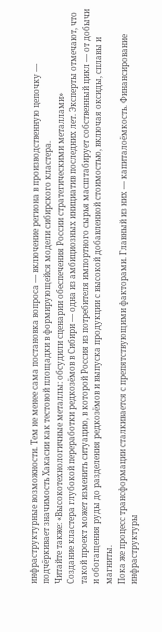инфраструктурные возможности. Тем не менее сама постановка вопроса — включение региона в производственную цепочку — подчёркивает значимость Хакасии как тестовой площадки в формирующейся модели сибирского кластера.
Читайте также: «Высокотехнологичные металлы: обсудили сценарии обеспечения России стратегическими металлами»
Создание кластера глубокой переработки редкозёмов в Сибири — одна из амбициозных инициатив последних лет. Эксперты отмечают, что такой проект может изменить ситуацию, в которой Россия из потребителя импортного сырья масштабирует собственный цикл — от добычи и обогащения руды до разделения редкозёмов и выпуска продукции с высокой добавленной стоимостью, включая оксиды, сплавы и магниты.
Пока же процесс трансформации сталкивается с препятствующими факторами. Главный из них — капиталоёмкость. Финансирование инфраструктуры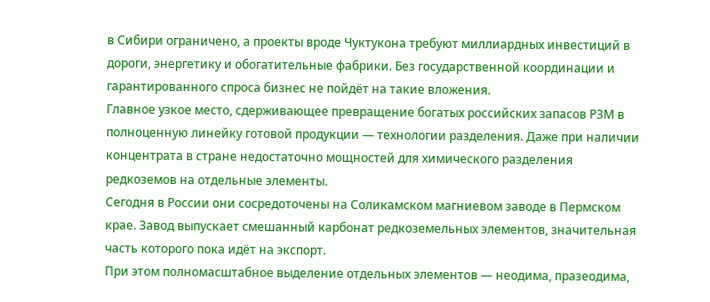в Сибири ограничено, а проекты вроде Чуктукона требуют миллиардных инвестиций в дороги, энергетику и обогатительные фабрики. Без государственной координации и гарантированного спроса бизнес не пойдёт на такие вложения.
Главное узкое место, сдерживающее превращение богатых российских запасов РЗМ в полноценную линейку готовой продукции — технологии разделения. Даже при наличии концентрата в стране недостаточно мощностей для химического разделения редкоземов на отдельные элементы.
Сегодня в России они сосредоточены на Соликамском магниевом заводе в Пермском крае. Завод выпускает смешанный карбонат редкоземельных элементов, значительная часть которого пока идёт на экспорт.
При этом полномасштабное выделение отдельных элементов — неодима, празеодима,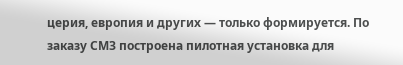церия, европия и других — только формируется. По заказу СМЗ построена пилотная установка для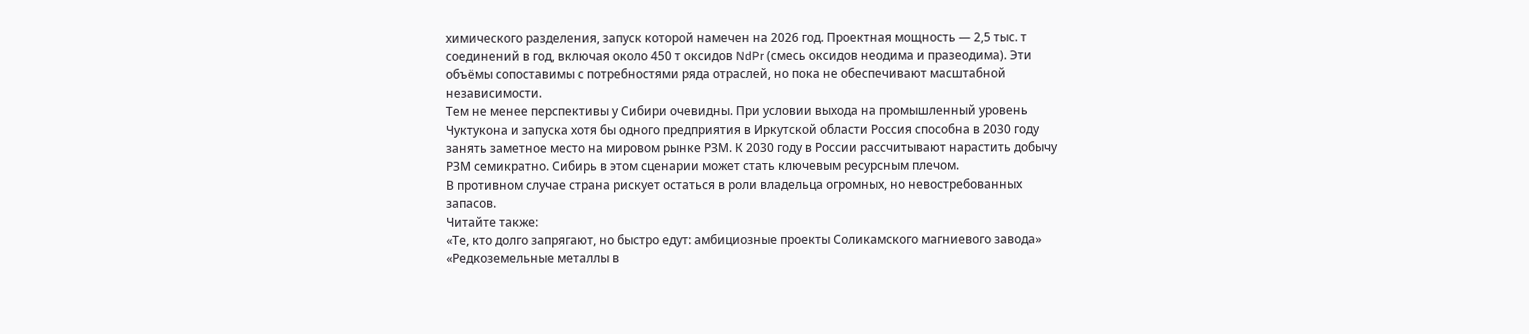химического разделения, запуск которой намечен на 2026 год. Проектная мощность — 2,5 тыс. т соединений в год, включая около 450 т оксидов NdPr (смесь оксидов неодима и празеодима). Эти объёмы сопоставимы с потребностями ряда отраслей, но пока не обеспечивают масштабной независимости.
Тем не менее перспективы у Сибири очевидны. При условии выхода на промышленный уровень Чуктукона и запуска хотя бы одного предприятия в Иркутской области Россия способна в 2030 году занять заметное место на мировом рынке РЗМ. К 2030 году в России рассчитывают нарастить добычу РЗМ семикратно. Сибирь в этом сценарии может стать ключевым ресурсным плечом.
В противном случае страна рискует остаться в роли владельца огромных, но невостребованных запасов.
Читайте также:
«Те, кто долго запрягают, но быстро едут: амбициозные проекты Соликамского магниевого завода»
«Редкоземельные металлы в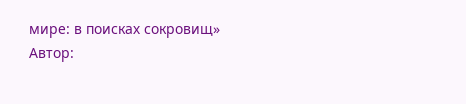мире: в поисках сокровищ»
Автор: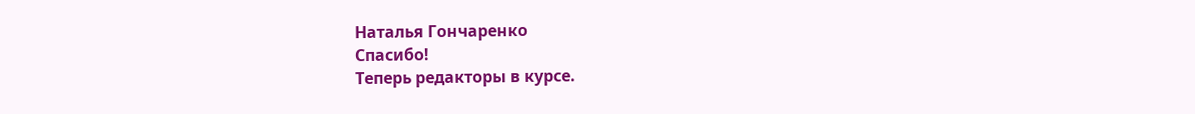Наталья Гончаренко
Спасибо!
Теперь редакторы в курсе.